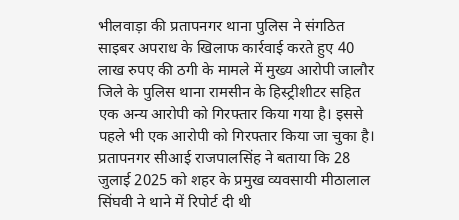भीलवाड़ा की प्रतापनगर थाना पुलिस ने संगठित साइबर अपराध के खिलाफ कार्रवाई करते हुए 40 लाख रुपए की ठगी के मामले में मुख्य आरोपी जालौर जिले के पुलिस थाना रामसीन के हिस्ट्रीशीटर सहित एक अन्य आरोपी को गिरफ्तार किया गया है। इससे पहले भी एक आरोपी को गिरफ्तार किया जा चुका है। प्रतापनगर सीआई राजपालसिंह ने बताया कि 28 जुलाई 2025 को शहर के प्रमुख व्यवसायी मीठालाल सिंघवी ने थाने में रिपोर्ट दी थी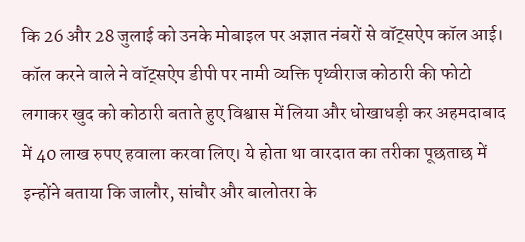कि 26 और 28 जुलाई को उनके मोबाइल पर अज्ञात नंबरों से वॉट्सऐप कॉल आई। कॉल करने वाले ने वॉट्सऐप डीपी पर नामी व्यक्ति पृथ्वीराज कोठारी की फोटो लगाकर खुद को कोठारी बताते हुए विश्वास में लिया और धोखाधड़ी कर अहमदाबाद में 40 लाख रुपए हवाला करवा लिए। ये होता था वारदात का तरीका पूछताछ में इन्होंने बताया कि जालौर, सांचौर और बालोतरा के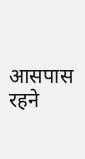आसपास रहने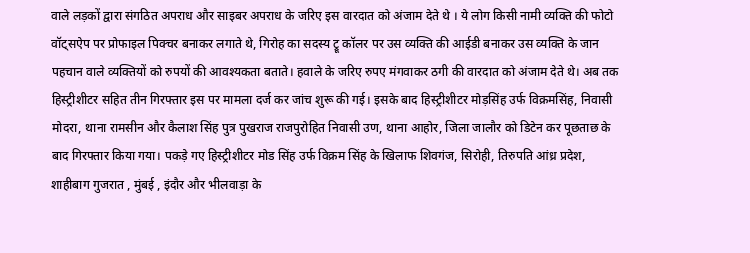वाले लड़कों द्वारा संगठित अपराध और साइबर अपराध के जरिए इस वारदात को अंजाम देते थे । ये लोग किसी नामी व्यक्ति की फोटो वॉट्सऐप पर प्रोफाइल पिक्चर बनाकर लगाते थे, गिरोह का सदस्य ट्रू कॉलर पर उस व्यक्ति की आईडी बनाकर उस व्यक्ति के जान पहचान वाले व्यक्तियों को रुपयों की आवश्यकता बताते। हवाले के जरिए रुपए मंगवाकर ठगी की वारदात को अंजाम देते थे। अब तक हिस्ट्रीशीटर सहित तीन गिरफ्तार इस पर मामला दर्ज कर जांच शुरू की गई। इसके बाद हिस्ट्रीशीटर मोड़सिंह उर्फ विक्रमसिंह, निवासी मोदरा, थाना रामसीन और कैलाश सिंह पुत्र पुखराज राजपुरोहित निवासी उण, थाना आहोर, जिला जालौर को डिटेन कर पूछताछ के बाद गिरफ्तार किया गया। पकड़े गए हिस्ट्रीशीटर मोड सिंह उर्फ विक्रम सिंह के खिलाफ शिवगंज, सिरोही, तिरुपति आंध्र प्रदेश, शाहीबाग गुजरात , मुंबई , इंदौर और भीलवाड़ा के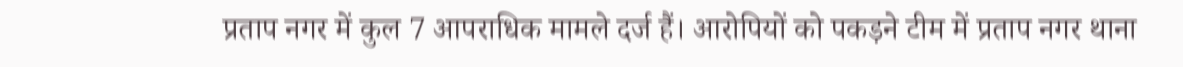प्रताप नगर में कुल 7 आपराधिक मामले दर्ज हैं। आरोपियों को पकड़ने टीम में प्रताप नगर थाना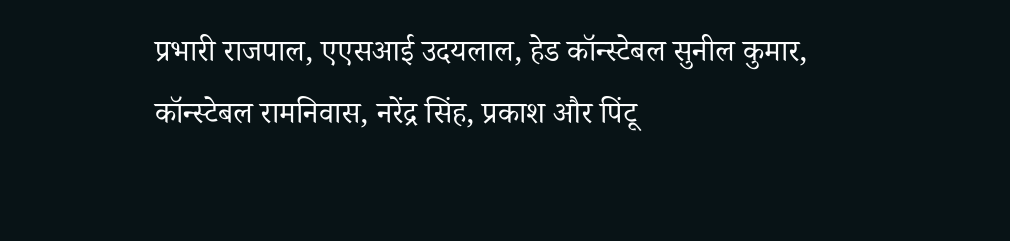प्रभारी राजपाल, एएसआई उदयलाल, हेड कॉन्स्टेबल सुनील कुमार, कॉन्स्टेबल रामनिवास, नरेंद्र सिंह, प्रकाश और पिंटू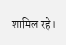शामिल रहे।